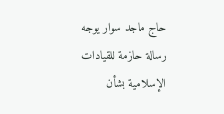حاج ماجد سوار يوجه رسالة حازمة للقيادات الإسلامية بشأن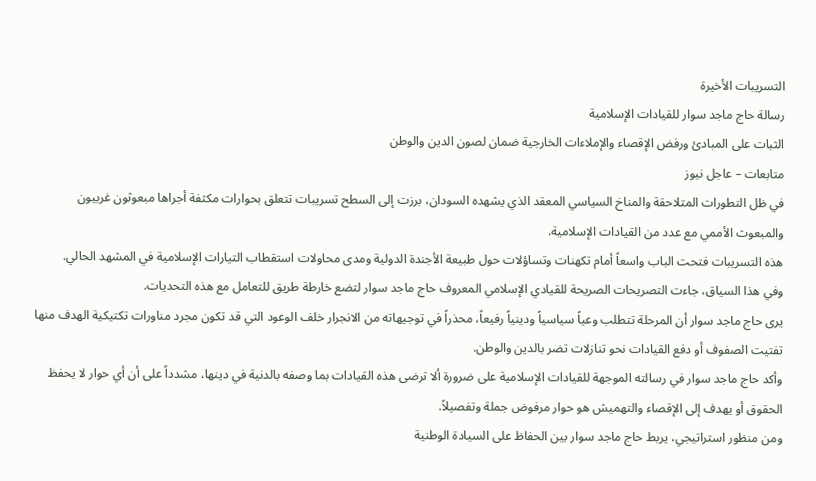التسريبات الأخيرة
رسالة حاج ماجد سوار للقيادات الإسلامية
الثبات على المبادئ ورفض الإقصاء والإملاءات الخارجية ضمان لصون الدين والوطن
متابعات – عاجل نيوز
في ظل التطورات المتلاحقة والمناخ السياسي المعقد الذي يشهده السودان، برزت إلى السطح تسريبات تتعلق بحوارات مكثفة أجراها مبعوثون غربيون والمبعوث الأممي مع عدد من القيادات الإسلامية.
هذه التسريبات فتحت الباب واسعاً أمام تكهنات وتساؤلات حول طبيعة الأجندة الدولية ومدى محاولات استقطاب التيارات الإسلامية في المشهد الحالي.
وفي هذا السياق، جاءت التصريحات الصريحة للقيادي الإسلامي المعروف حاج ماجد سوار لتضع خارطة طريق للتعامل مع هذه التحديات.
يرى حاج ماجد سوار أن المرحلة تتطلب وعياً سياسياً ودينياً رفيعاً، محذراً في توجيهاته من الانجرار خلف الوعود التي قد تكون مجرد مناورات تكتيكية الهدف منها تفتيت الصفوف أو دفع القيادات نحو تنازلات تضر بالدين والوطن.
وأكد حاج ماجد سوار في رسالته الموجهة للقيادات الإسلامية على ضرورة ألا ترضى هذه القيادات بما وصفه بالدنية في دينها، مشدداً على أن أي حوار لا يحفظ الحقوق أو يهدف إلى الإقصاء والتهميش هو حوار مرفوض جملة وتفصيلاً.
ومن منظور استراتيجي، يربط حاج ماجد سوار بين الحفاظ على السيادة الوطنية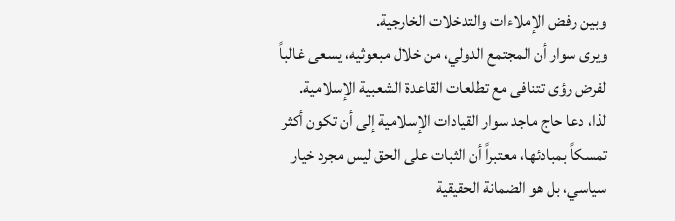وبين رفض الإملاءات والتدخلات الخارجية.
ويرى سوار أن المجتمع الدولي، من خلال مبعوثيه، يسعى غالباً لفرض رؤى تتنافى مع تطلعات القاعدة الشعبية الإسلامية.
لذا، دعا حاج ماجد سوار القيادات الإسلامية إلى أن تكون أكثر تمسكاً بمبادئها، معتبراً أن الثبات على الحق ليس مجرد خيار سياسي، بل هو الضمانة الحقيقية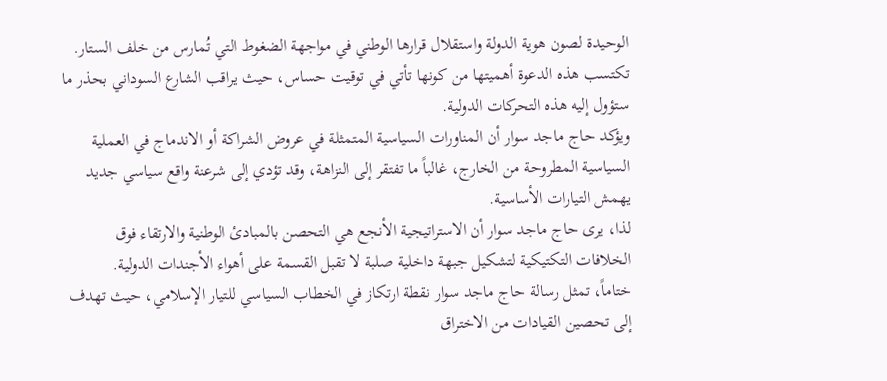الوحيدة لصون هوية الدولة واستقلال قرارها الوطني في مواجهة الضغوط التي تُمارس من خلف الستار.
تكتسب هذه الدعوة أهميتها من كونها تأتي في توقيت حساس، حيث يراقب الشارع السوداني بحذر ما ستؤول إليه هذه التحركات الدولية.
ويؤكد حاج ماجد سوار أن المناورات السياسية المتمثلة في عروض الشراكة أو الاندماج في العملية السياسية المطروحة من الخارج، غالباً ما تفتقر إلى النزاهة، وقد تؤدي إلى شرعنة واقع سياسي جديد يهمش التيارات الأساسية.
لذا، يرى حاج ماجد سوار أن الاستراتيجية الأنجع هي التحصن بالمبادئ الوطنية والارتقاء فوق الخلافات التكتيكية لتشكيل جبهة داخلية صلبة لا تقبل القسمة على أهواء الأجندات الدولية.
ختاماً، تمثل رسالة حاج ماجد سوار نقطة ارتكاز في الخطاب السياسي للتيار الإسلامي، حيث تهدف إلى تحصين القيادات من الاختراق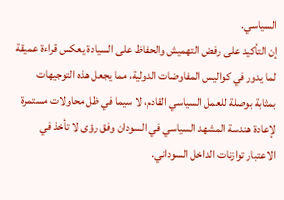السياسي.
إن التأكيد على رفض التهميش والحفاظ على السيادة يعكس قراءة عميقة لما يدور في كواليس المفاوضات الدولية، مما يجعل هذه التوجيهات بمثابة بوصلة للعمل السياسي القادم، لا سيما في ظل محاولات مستمرة لإعادة هندسة المشهد السياسي في السودان وفق رؤى لا تأخذ في الاعتبار توازنات الداخل السوداني.